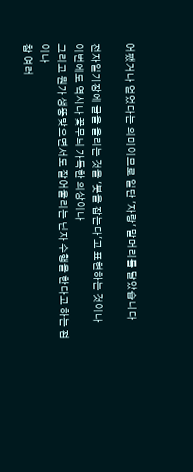어쨌거나 얻었다는 의미이므로 일단 '자랑' 말머리를 달았습니다

전자일기장에 글을 올리는 것을 '붓을 잡는다'고 표현하는 것이나
이번에도 역시나 꽃무늬 가득한 의상이나
그리고 뭔가 생뚱맞으면서도 잘어울리는 닌자 수행을 한다고 하는 점이나
참 여러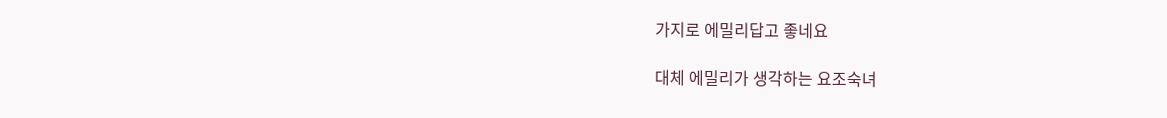가지로 에밀리답고 좋네요

대체 에밀리가 생각하는 요조숙녀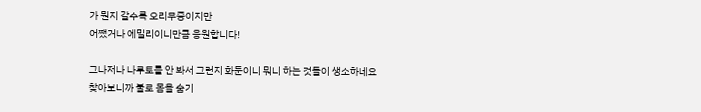가 뭔지 갈수록 오리무중이지만
어쨌거나 에밀리이니만큼 응원합니다!

그나저나 나루토를 안 봐서 그런지 화둔이니 뭐니 하는 것들이 생소하네요
찾아보니까 불로 몸을 숨기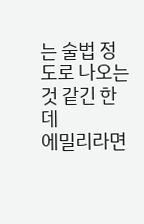는 술법 정도로 나오는 것 같긴 한데
에밀리라면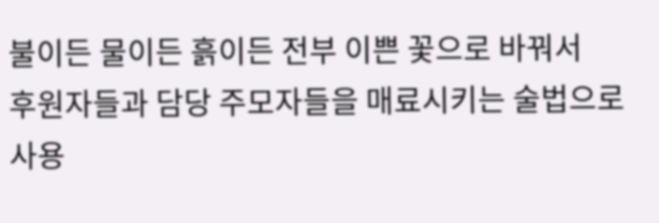불이든 물이든 흙이든 전부 이쁜 꽃으로 바꿔서
후원자들과 담당 주모자들을 매료시키는 술법으로 사용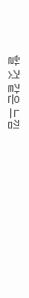할 것 같은 느낌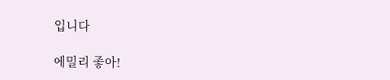입니다

에밀리 좋아!